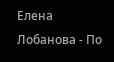Елена Лобанова - По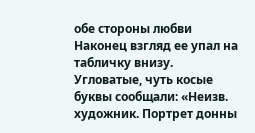обе стороны любви
Наконец взгляд ее упал на табличку внизу.
Угловатые, чуть косые буквы сообщали: «Неизв. художник. Портрет донны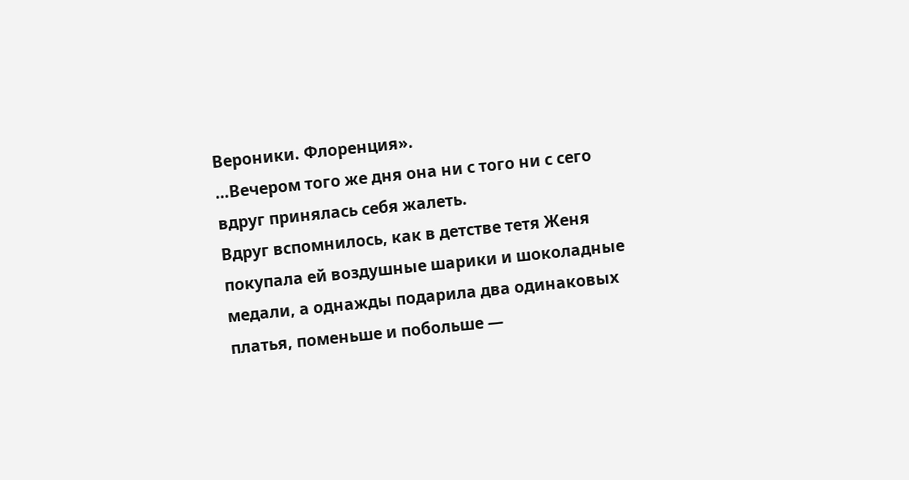Вероники. Флоренция».
…Вечером того же дня она ни с того ни с сего вдруг принялась себя жалеть.
Вдруг вспомнилось, как в детстве тетя Женя покупала ей воздушные шарики и шоколадные медали, а однажды подарила два одинаковых платья, поменьше и побольше —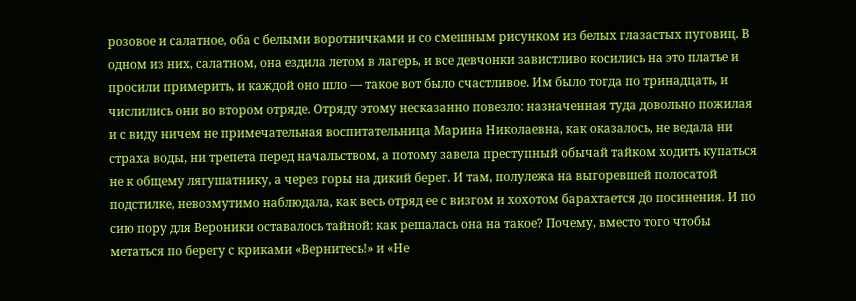розовое и салатное, оба с белыми воротничками и со смешным рисунком из белых глазастых пуговиц. В одном из них, салатном, она ездила летом в лагерь, и все девчонки завистливо косились на это платье и просили примерить, и каждой оно шло — такое вот было счастливое. Им было тогда по тринадцать, и числились они во втором отряде. Отряду этому несказанно повезло: назначенная туда довольно пожилая и с виду ничем не примечательная воспитательница Марина Николаевна, как оказалось, не ведала ни страха воды, ни трепета перед начальством, а потому завела преступный обычай тайком ходить купаться не к общему лягушатнику, а через горы на дикий берег. И там, полулежа на выгоревшей полосатой подстилке, невозмутимо наблюдала, как весь отряд ее с визгом и хохотом барахтается до посинения. И по сию пору для Вероники оставалось тайной: как решалась она на такое? Почему, вместо того чтобы метаться по берегу с криками «Вернитесь!» и «Не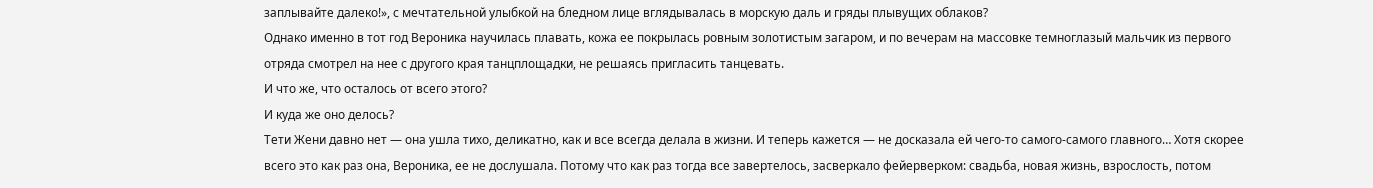заплывайте далеко!», с мечтательной улыбкой на бледном лице вглядывалась в морскую даль и гряды плывущих облаков?
Однако именно в тот год Вероника научилась плавать, кожа ее покрылась ровным золотистым загаром, и по вечерам на массовке темноглазый мальчик из первого отряда смотрел на нее с другого края танцплощадки, не решаясь пригласить танцевать.
И что же, что осталось от всего этого?
И куда же оно делось?
Тети Жени давно нет — она ушла тихо, деликатно, как и все всегда делала в жизни. И теперь кажется — не досказала ей чего-то самого-самого главного… Хотя скорее всего это как раз она, Вероника, ее не дослушала. Потому что как раз тогда все завертелось, засверкало фейерверком: свадьба, новая жизнь, взрослость, потом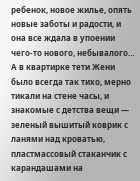ребенок, новое жилье, опять новые заботы и радости, и она все ждала в упоении чего-то нового, небывалого… А в квартирке тети Жени было всегда так тихо, мерно тикали на стене часы, и знакомые с детства вещи — зеленый вышитый коврик с ланями над кроватью, пластмассовый стаканчик с карандашами на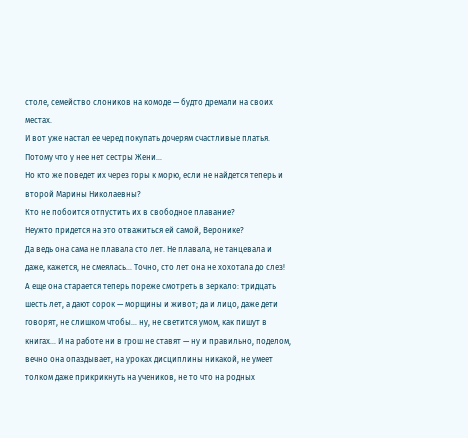столе, семейство слоников на комоде — будто дремали на своих местах.
И вот уже настал ее черед покупать дочерям счастливые платья. Потому что у нее нет сестры Жени…
Но кто же поведет их через горы к морю, если не найдется теперь и второй Марины Николаевны?
Кто не побоится отпустить их в свободное плавание?
Неужто придется на это отважиться ей самой, Веронике?
Да ведь она сама не плавала сто лет. Не плавала, не танцевала и даже, кажется, не смеялась… Точно, сто лет она не хохотала до слез!
А еще она старается теперь пореже смотреть в зеркало: тридцать шесть лет, а дают сорок — морщины и живот; да и лицо, даже дети говорят, не слишком чтобы… ну, не светится умом, как пишут в книгах… И на работе ни в грош не ставят — ну и правильно, поделом, вечно она опаздывает, на уроках дисциплины никакой, не умеет толком даже прикрикнуть на учеников, не то что на родных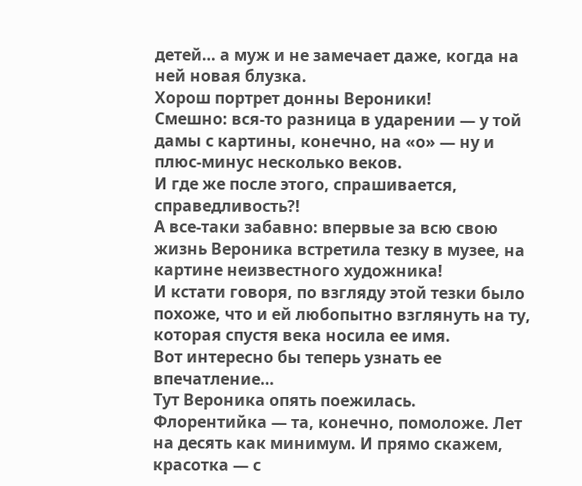детей… а муж и не замечает даже, когда на ней новая блузка.
Хорош портрет донны Вероники!
Смешно: вся-то разница в ударении — у той дамы с картины, конечно, на «о» — ну и плюс-минус несколько веков.
И где же после этого, спрашивается, справедливость?!
А все-таки забавно: впервые за всю свою жизнь Вероника встретила тезку в музее, на картине неизвестного художника!
И кстати говоря, по взгляду этой тезки было похоже, что и ей любопытно взглянуть на ту, которая спустя века носила ее имя.
Вот интересно бы теперь узнать ее впечатление…
Тут Вероника опять поежилась.
Флорентийка — та, конечно, помоложе. Лет на десять как минимум. И прямо скажем, красотка — с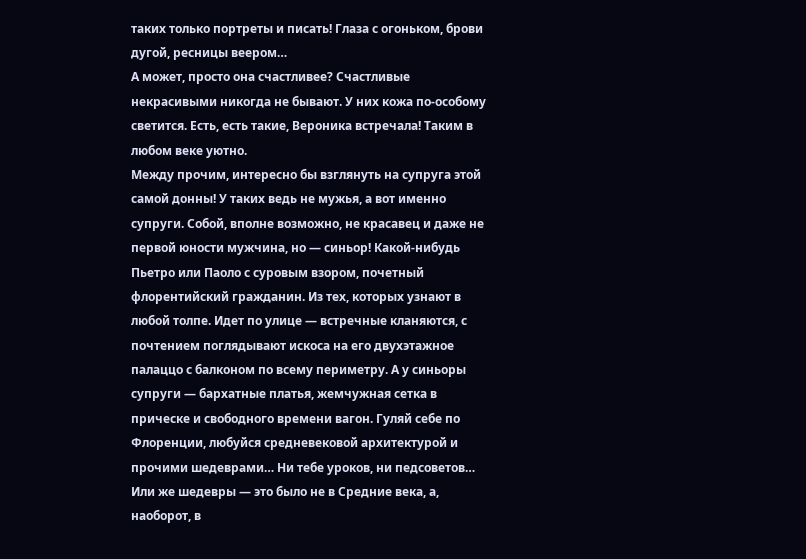таких только портреты и писать! Глаза с огоньком, брови дугой, ресницы веером…
А может, просто она счастливее? Счастливые некрасивыми никогда не бывают. У них кожа по-особому светится. Есть, есть такие, Вероника встречала! Таким в любом веке уютно.
Между прочим, интересно бы взглянуть на супруга этой самой донны! У таких ведь не мужья, а вот именно супруги. Собой, вполне возможно, не красавец и даже не первой юности мужчина, но — синьор! Какой-нибудь Пьетро или Паоло с суровым взором, почетный флорентийский гражданин. Из тех, которых узнают в любой толпе. Идет по улице — встречные кланяются, с почтением поглядывают искоса на его двухэтажное палаццо с балконом по всему периметру. А у синьоры супруги — бархатные платья, жемчужная сетка в прическе и свободного времени вагон. Гуляй себе по Флоренции, любуйся средневековой архитектурой и прочими шедеврами… Ни тебе уроков, ни педсоветов… Или же шедевры — это было не в Средние века, а, наоборот, в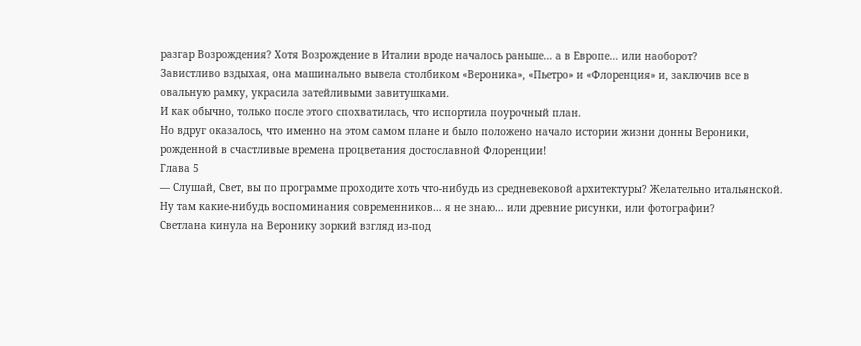разгар Возрождения? Хотя Возрождение в Италии вроде началось раньше… а в Европе… или наоборот?
Завистливо вздыхая, она машинально вывела столбиком «Вероника», «Пьетро» и «Флоренция» и, заключив все в овальную рамку, украсила затейливыми завитушками.
И как обычно, только после этого спохватилась, что испортила поурочный план.
Но вдруг оказалось, что именно на этом самом плане и было положено начало истории жизни донны Вероники, рожденной в счастливые времена процветания достославной Флоренции!
Глава 5
— Слушай, Свет, вы по программе проходите хоть что-нибудь из средневековой архитектуры? Желательно итальянской. Ну там какие-нибудь воспоминания современников… я не знаю… или древние рисунки, или фотографии?
Светлана кинула на Веронику зоркий взгляд из-под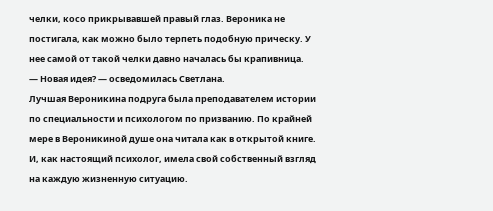челки, косо прикрывавшей правый глаз. Вероника не постигала, как можно было терпеть подобную прическу. У нее самой от такой челки давно началась бы крапивница.
— Новая идея? — осведомилась Светлана.
Лучшая Вероникина подруга была преподавателем истории по специальности и психологом по призванию. По крайней мере в Вероникиной душе она читала как в открытой книге. И, как настоящий психолог, имела свой собственный взгляд на каждую жизненную ситуацию.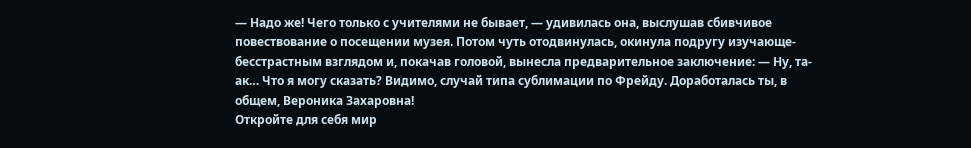— Надо же! Чего только с учителями не бывает, — удивилась она, выслушав сбивчивое повествование о посещении музея. Потом чуть отодвинулась, окинула подругу изучающе-бесстрастным взглядом и, покачав головой, вынесла предварительное заключение: — Ну, та-ак… Что я могу сказать? Видимо, случай типа сублимации по Фрейду. Доработалась ты, в общем, Вероника Захаровна!
Откройте для себя мир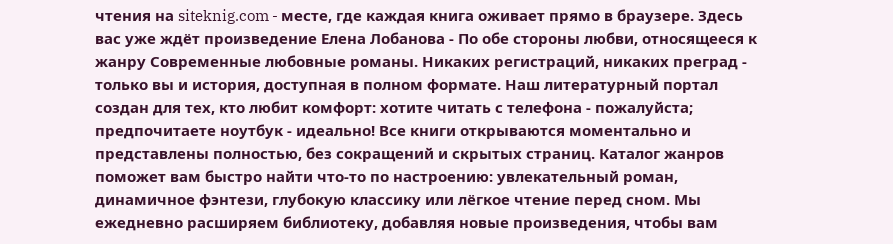чтения на siteknig.com - месте, где каждая книга оживает прямо в браузере. Здесь вас уже ждёт произведение Елена Лобанова - По обе стороны любви, относящееся к жанру Современные любовные романы. Никаких регистраций, никаких преград - только вы и история, доступная в полном формате. Наш литературный портал создан для тех, кто любит комфорт: хотите читать с телефона - пожалуйста; предпочитаете ноутбук - идеально! Все книги открываются моментально и представлены полностью, без сокращений и скрытых страниц. Каталог жанров поможет вам быстро найти что-то по настроению: увлекательный роман, динамичное фэнтези, глубокую классику или лёгкое чтение перед сном. Мы ежедневно расширяем библиотеку, добавляя новые произведения, чтобы вам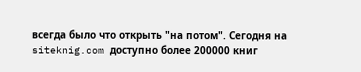всегда было что открыть "на потом". Сегодня на siteknig.com доступно более 200000 книг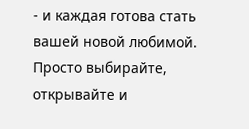- и каждая готова стать вашей новой любимой. Просто выбирайте, открывайте и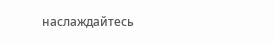наслаждайтесь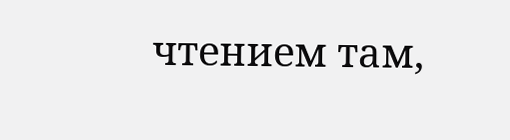чтением там,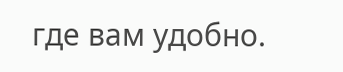где вам удобно.